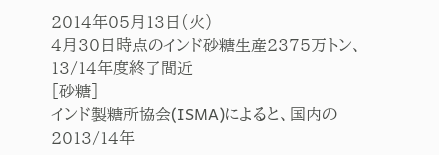2014年05月13日(火)
4月30日時点のインド砂糖生産2375万トン、13/14年度終了間近
[砂糖]
インド製糖所協会(ISMA)によると、国内の2013/14年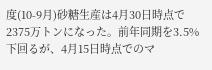度(10-9月)砂糖生産は4月30日時点で2375万トンになった。前年同期を3.5%下回るが、4月15日時点でのマ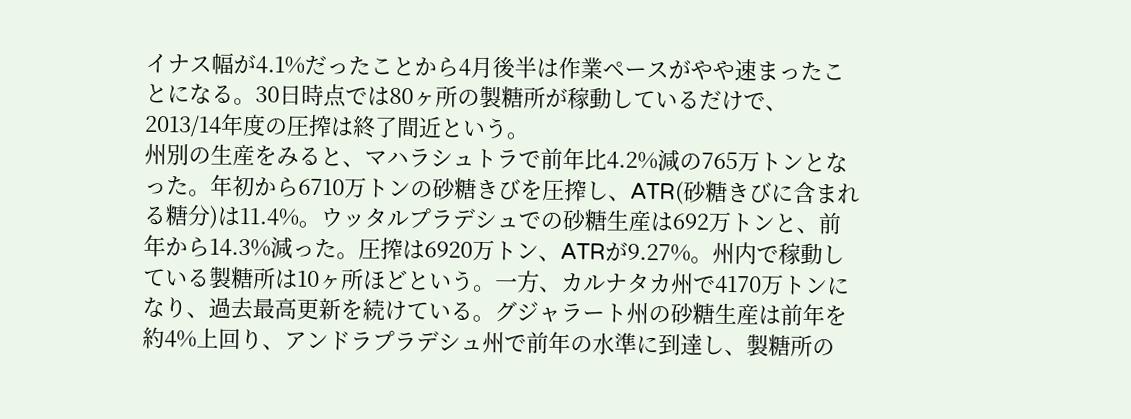イナス幅が4.1%だったことから4月後半は作業ペースがやや速まったことになる。30日時点では80ヶ所の製糖所が稼動しているだけで、2013/14年度の圧搾は終了間近という。
州別の生産をみると、マハラシュトラで前年比4.2%減の765万トンとなった。年初から6710万トンの砂糖きびを圧搾し、ATR(砂糖きびに含まれる糖分)は11.4%。ウッタルプラデシュでの砂糖生産は692万トンと、前年から14.3%減った。圧搾は6920万トン、ATRが9.27%。州内で稼動している製糖所は10ヶ所ほどという。一方、カルナタカ州で4170万トンになり、過去最高更新を続けている。グジャラート州の砂糖生産は前年を約4%上回り、アンドラプラデシュ州で前年の水準に到達し、製糖所の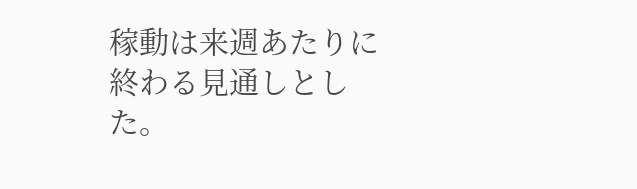稼動は来週あたりに終わる見通しとした。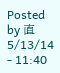Posted by 直 5/13/14 - 11:40